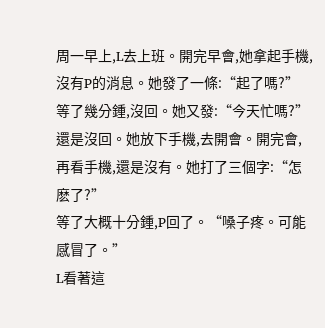周一早上,L去上班。開完早會,她拿起手機,沒有P的消息。她發了一條:“起了嗎?”
等了幾分鍾,沒回。她又發:“今天忙嗎?”
還是沒回。她放下手機,去開會。開完會,再看手機,還是沒有。她打了三個字:“怎麽了?”
等了大概十分鍾,P回了。“嗓子疼。可能感冒了。”
L看著這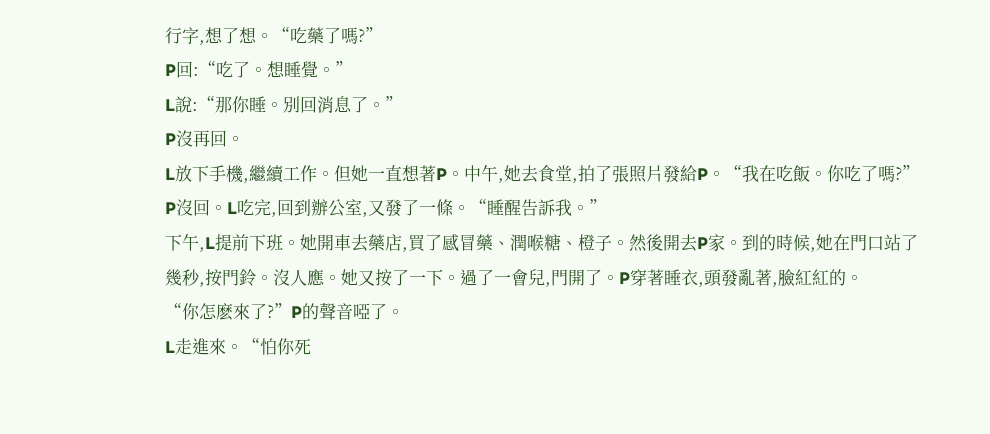行字,想了想。“吃藥了嗎?”
P回:“吃了。想睡覺。”
L說:“那你睡。別回消息了。”
P沒再回。
L放下手機,繼續工作。但她一直想著P。中午,她去食堂,拍了張照片發給P。“我在吃飯。你吃了嗎?”
P沒回。L吃完,回到辦公室,又發了一條。“睡醒告訴我。”
下午,L提前下班。她開車去藥店,買了感冒藥、潤喉糖、橙子。然後開去P家。到的時候,她在門口站了幾秒,按門鈴。沒人應。她又按了一下。過了一會兒,門開了。P穿著睡衣,頭發亂著,臉紅紅的。
“你怎麽來了?”P的聲音啞了。
L走進來。“怕你死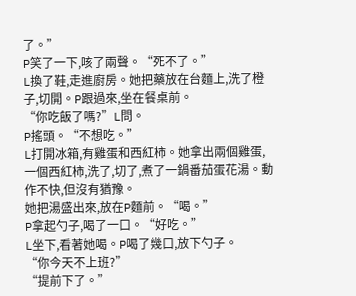了。”
P笑了一下,咳了兩聲。“死不了。”
L換了鞋,走進廚房。她把藥放在台麵上,洗了橙子,切開。P跟過來,坐在餐桌前。
“你吃飯了嗎?”L問。
P搖頭。“不想吃。”
L打開冰箱,有雞蛋和西紅柿。她拿出兩個雞蛋,一個西紅柿,洗了,切了,煮了一鍋番茄蛋花湯。動作不快,但沒有猶豫。
她把湯盛出來,放在P麵前。“喝。”
P拿起勺子,喝了一口。“好吃。”
L坐下,看著她喝。P喝了幾口,放下勺子。
“你今天不上班?”
“提前下了。”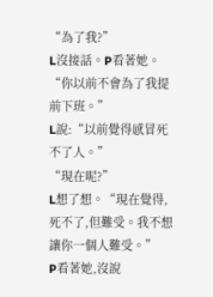“為了我?”
L沒接話。P看著她。“你以前不會為了我提前下班。”
L說:“以前覺得感冒死不了人。”
“現在呢?”
L想了想。“現在覺得,死不了,但難受。我不想讓你一個人難受。”
P看著她,沒說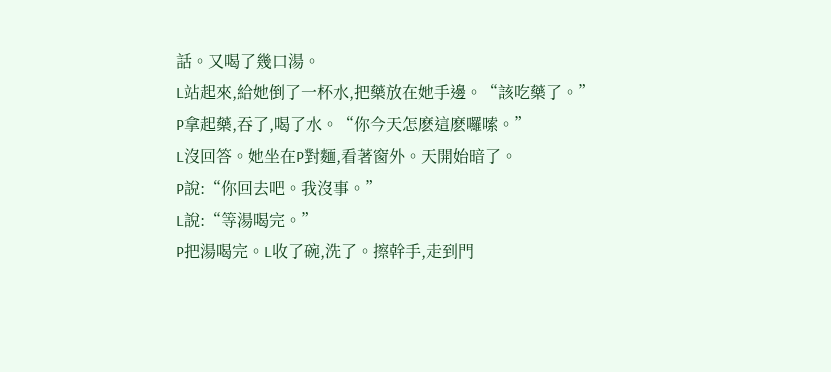話。又喝了幾口湯。
L站起來,給她倒了一杯水,把藥放在她手邊。“該吃藥了。”
P拿起藥,吞了,喝了水。“你今天怎麽這麽囉嗦。”
L沒回答。她坐在P對麵,看著窗外。天開始暗了。
P說:“你回去吧。我沒事。”
L說:“等湯喝完。”
P把湯喝完。L收了碗,洗了。擦幹手,走到門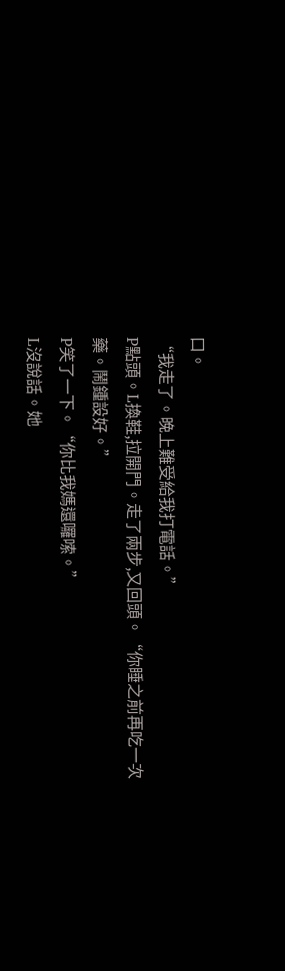口。
“我走了。晚上難受給我打電話。”
P點頭。L換鞋,拉開門。走了兩步,又回頭。“你睡之前再吃一次藥。鬧鍾設好。”
P笑了一下。“你比我媽還囉嗦。”
L沒說話。她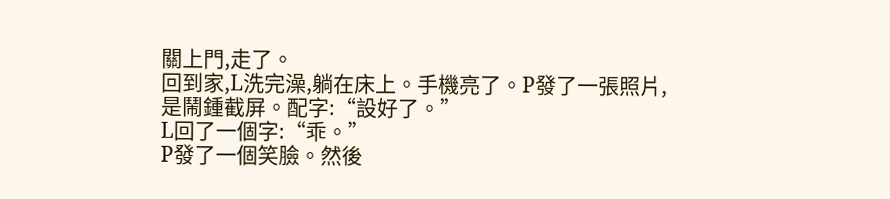關上門,走了。
回到家,L洗完澡,躺在床上。手機亮了。P發了一張照片,是鬧鍾截屏。配字:“設好了。”
L回了一個字:“乖。”
P發了一個笑臉。然後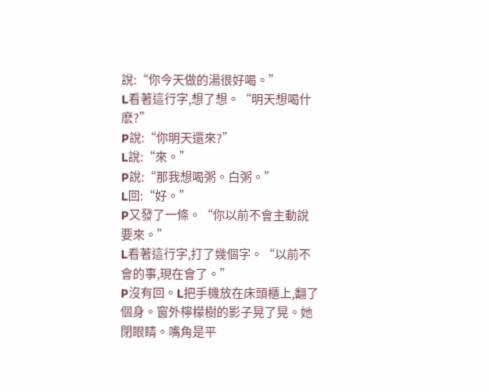說:“你今天做的湯很好喝。”
L看著這行字,想了想。“明天想喝什麽?”
P說:“你明天還來?”
L說:“來。”
P說:“那我想喝粥。白粥。”
L回:“好。”
P又發了一條。“你以前不會主動說要來。”
L看著這行字,打了幾個字。“以前不會的事,現在會了。”
P沒有回。L把手機放在床頭櫃上,翻了個身。窗外檸檬樹的影子晃了晃。她閉眼睛。嘴角是平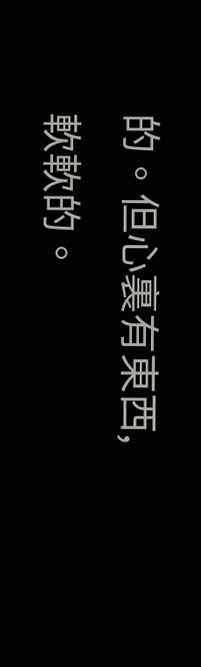的。但心裏有東西,軟軟的。